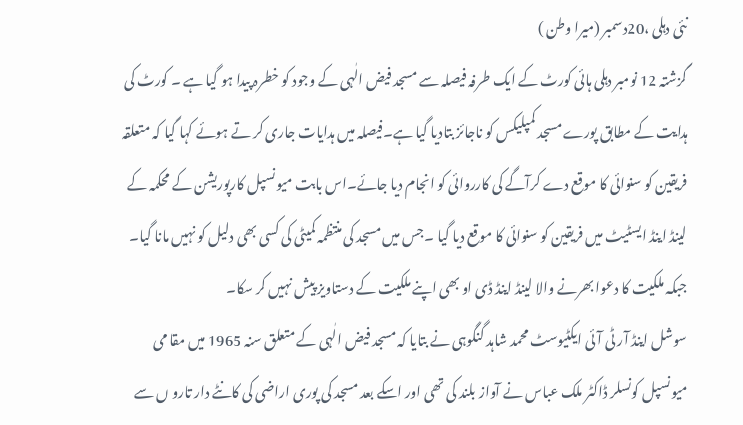نئی دہلی ،20دسمبر (میرا وطن )
گزشتہ 12 نومبر دہلی ہائی کورٹ کے ایک طرفہ فیصلہ سے مسجد فیض الٰہی کے وجود کو خطرہ پیدا ہو گیا ہے ۔ کورٹ کی ہدایت کے مطابق پورے مسجد کمپلیکس کو ناجائز بتادیا گیا ہے۔فیصلہ میں ہدایات جاری کر تے ہوئے کہا گیا کہ متعلقہ فریقین کو سنوائی کا موقع دے کرآگے کی کارروائی کو انجام دیا جائے۔اس بابت میونسپل کارپوریشن کے محکمہ کے لینڈ اینڈ ایسٹیٹ میں فریقین کو سنوائی کا موقع دیا گیا ۔جس میں مسجد کی منتظمہ کمیٹی کی کسی بھی دلیل کو نہیں مانا گیا۔ جبکہ ملکیت کا دعوا بھرنے والا لینڈ اینڈ ڈی او بھی اپنے ملکیت کے دستاویز پیش نہیں کر سکا۔
سوشل اینڈ آر ٹی آئی ایکٹیوسٹ محمد شاہد گنگوہی نے بتایا کہ مسجد فیض الٰہی کے متعلق سنہ 1965 میں مقا می میونسپل کونسلر ڈاکٹر ملک عباس نے آواز بلند کی تھی اور اسکے بعد مسجد کی پوری اراضی کی کانٹے دار تارو ں سے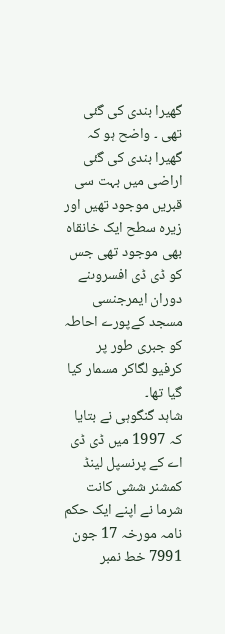گھیرا بندی کی گئی تھی ۔ واضح ہو کہ گھیرا بندی کی گئی اراضی میں بہت سی قبریں موجود تھیں اور زیرہ سطح ایک خانقاہ بھی موجود تھی جس کو ڈی ڈی افسروںنے دوران ایمرجنسی مسجد کےپورے احاطہ کو جبری طور پر کرفیو لگاکر مسمار کیا گیا تھا۔
شاہد گنگوہی نے بتایا کہ 1997 میں ڈی ڈی اے کے پرنسپل لینڈ کمشنر ششی کانت شرما نے اپنے ایک حکم نامہ مورخہ 17 جون 7991 خط نمبر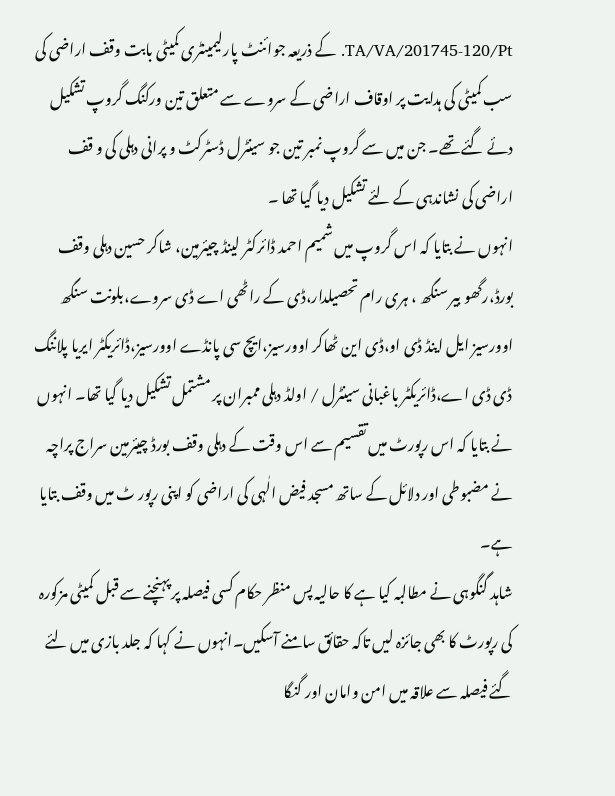TA/VA/201745-120/Pt. کے ذریعہ جوائنٹ پارلیمینٹری کمیٹی بابت وقف اراضی کی سب کمیٹی کی ہدایت پر اوقاف اراضی کے سروے سے متعلق تین ورکنگ گروپ تشکیل دئے گئے تھے۔ جن میں سے گروپ نمبر تین جو سینٹرل ڈسٹرکٹ و پرانی دہلی کی و قف اراضی کی نشاندہی کے لئے تشکیل دیا گیا تھا ۔
انہوں نے بتایا کہ اس گروپ میں شمیم احمد ڈائرکٹر لینڈ چیئرمین، شاکر حسین دہلی وقف بورڈ،رگھو بیر سنگھ ، ہری رام تحصیلدار،ڈی کے راٹھی اے ڈی سروے،بلونت سنگھ اوورسیز ایل اینڈ ڈی او،ڈی این ٹھاکر اوورسیز،ایچ سی پانڈے اوورسیز،ڈائریکٹر ایریا پلاننگ ڈی ڈی اے،ڈائریکٹر باغبانی سینٹرل / اولڈ دہلی ممبران پر مشتمل تشکیل دیا گیا تھا۔ انہوں نے بتایا کہ اس رپورٹ میں تقسیم سے اس وقت کے دہلی وقف بورڈ چیئرمین سراج پراچہ نے مضبوطی اور دلائل کے ساتھ مسجد فیض الٰہی کی اراضی کو اپنی رپور ٹ میں وقف بتایا ہے۔
شاہد گنگوہی نے مطالبہ کیا ہے کا حالیہ پس منظر حکام کسی فیصلہ پر پہنچنے سے قبل کمیٹی مزکورہ کی رپورٹ کا بھی جائزہ لیں تاکہ حقائق سامنے آسکیں۔انہوں نے کہا کہ جلد بازی میں لئے گئے فیصلہ سے علاقہ میں امن وامان اور گنگا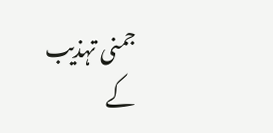جمنی تہذیب کے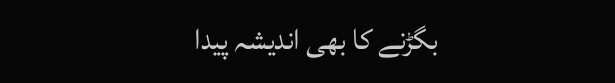بگڑنے کا بھی اندیشہ پیدا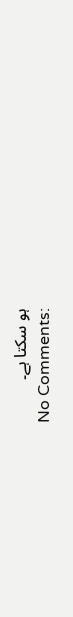ہو سکتا ہے۔
No Comments: